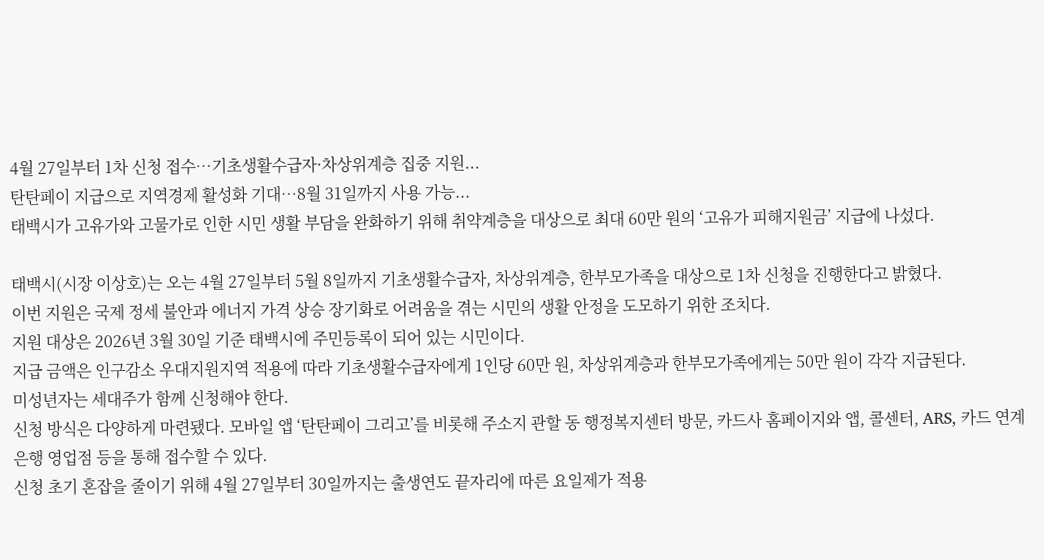4월 27일부터 1차 신청 접수…기초생활수급자·차상위계층 집중 지원...
탄탄페이 지급으로 지역경제 활성화 기대…8월 31일까지 사용 가능...
태백시가 고유가와 고물가로 인한 시민 생활 부담을 완화하기 위해 취약계층을 대상으로 최대 60만 원의 ‘고유가 피해지원금’ 지급에 나섰다.

태백시(시장 이상호)는 오는 4월 27일부터 5월 8일까지 기초생활수급자, 차상위계층, 한부모가족을 대상으로 1차 신청을 진행한다고 밝혔다.
이번 지원은 국제 정세 불안과 에너지 가격 상승 장기화로 어려움을 겪는 시민의 생활 안정을 도모하기 위한 조치다.
지원 대상은 2026년 3월 30일 기준 태백시에 주민등록이 되어 있는 시민이다.
지급 금액은 인구감소 우대지원지역 적용에 따라 기초생활수급자에게 1인당 60만 원, 차상위계층과 한부모가족에게는 50만 원이 각각 지급된다.
미성년자는 세대주가 함께 신청해야 한다.
신청 방식은 다양하게 마련됐다. 모바일 앱 ‘탄탄페이 그리고’를 비롯해 주소지 관할 동 행정복지센터 방문, 카드사 홈페이지와 앱, 콜센터, ARS, 카드 연계 은행 영업점 등을 통해 접수할 수 있다.
신청 초기 혼잡을 줄이기 위해 4월 27일부터 30일까지는 출생연도 끝자리에 따른 요일제가 적용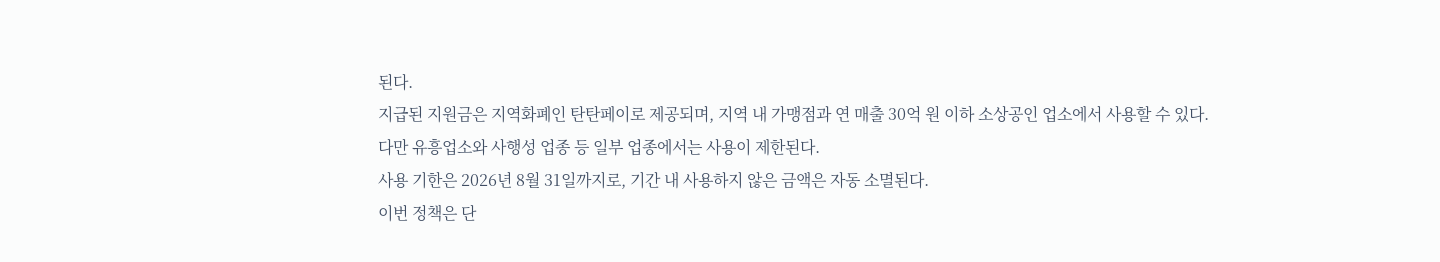된다.
지급된 지원금은 지역화폐인 탄탄페이로 제공되며, 지역 내 가맹점과 연 매출 30억 원 이하 소상공인 업소에서 사용할 수 있다.
다만 유흥업소와 사행성 업종 등 일부 업종에서는 사용이 제한된다.
사용 기한은 2026년 8월 31일까지로, 기간 내 사용하지 않은 금액은 자동 소멸된다.
이번 정책은 단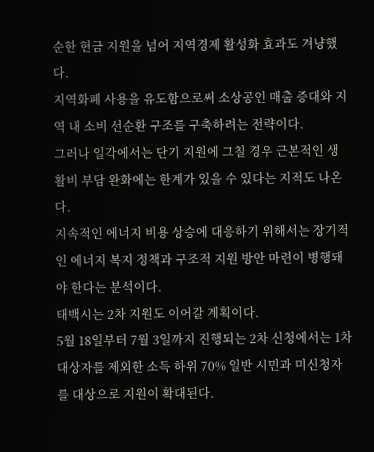순한 현금 지원을 넘어 지역경제 활성화 효과도 겨냥했다.
지역화폐 사용을 유도함으로써 소상공인 매출 증대와 지역 내 소비 선순환 구조를 구축하려는 전략이다.
그러나 일각에서는 단기 지원에 그칠 경우 근본적인 생활비 부담 완화에는 한계가 있을 수 있다는 지적도 나온다.
지속적인 에너지 비용 상승에 대응하기 위해서는 장기적인 에너지 복지 정책과 구조적 지원 방안 마련이 병행돼야 한다는 분석이다.
태백시는 2차 지원도 이어갈 계획이다.
5월 18일부터 7월 3일까지 진행되는 2차 신청에서는 1차 대상자를 제외한 소득 하위 70% 일반 시민과 미신청자를 대상으로 지원이 확대된다.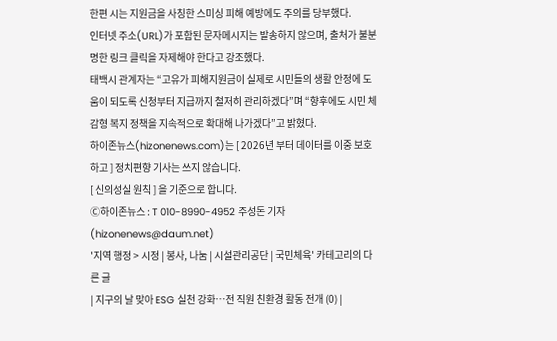한편 시는 지원금을 사칭한 스미싱 피해 예방에도 주의를 당부했다.
인터넷 주소(URL)가 포함된 문자메시지는 발송하지 않으며, 출처가 불분명한 링크 클릭을 자제해야 한다고 강조했다.
태백시 관계자는 “고유가 피해지원금이 실제로 시민들의 생활 안정에 도움이 되도록 신청부터 지급까지 철저히 관리하겠다”며 “향후에도 시민 체감형 복지 정책을 지속적으로 확대해 나가겠다”고 밝혔다.
하이존뉴스(hizonenews.com)는 [ 2026년 부터 데이터를 이중 보호하고 ] 정치편향 기사는 쓰지 않습니다.
[ 신의성실 원칙 ] 을 기준으로 합니다.
Ⓒ하이존뉴스 : T 010-8990-4952 주성돈 기자(hizonenews@daum.net)
'지역 행정 > 시정 | 봉사, 나눔 | 시설관리공단 | 국민체육' 카테고리의 다른 글
| 지구의 날 맞아 ESG 실천 강화…전 직원 친환경 활동 전개 (0) |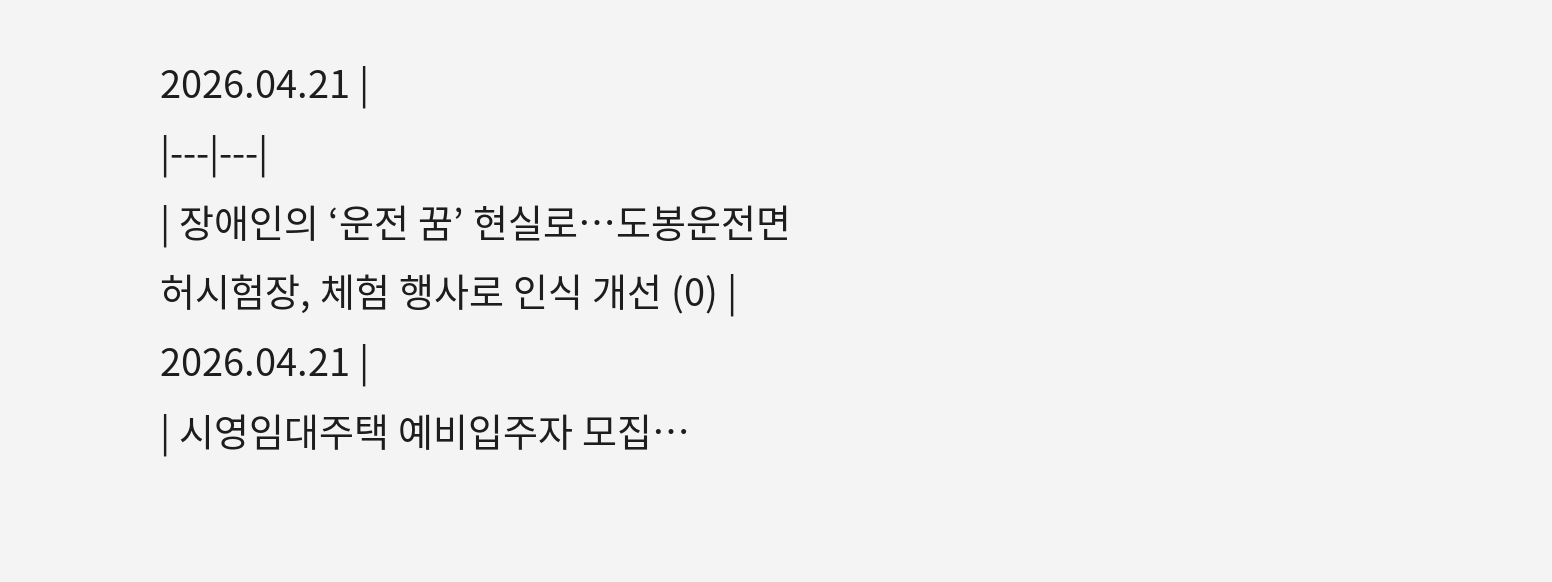2026.04.21 |
|---|---|
| 장애인의 ‘운전 꿈’ 현실로…도봉운전면허시험장, 체험 행사로 인식 개선 (0) | 2026.04.21 |
| 시영임대주택 예비입주자 모집…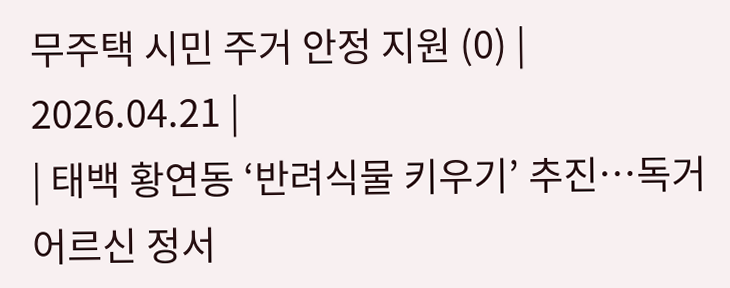무주택 시민 주거 안정 지원 (0) | 2026.04.21 |
| 태백 황연동 ‘반려식물 키우기’ 추진…독거 어르신 정서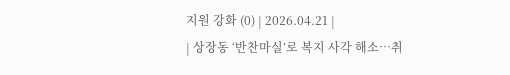지원 강화 (0) | 2026.04.21 |
| 상장동 ‘반찬마실’로 복지 사각 해소…취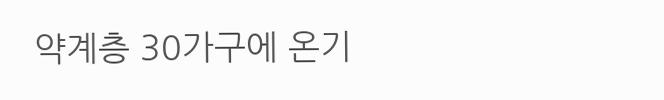약계층 30가구에 온기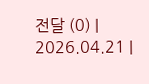전달 (0) | 2026.04.21 |